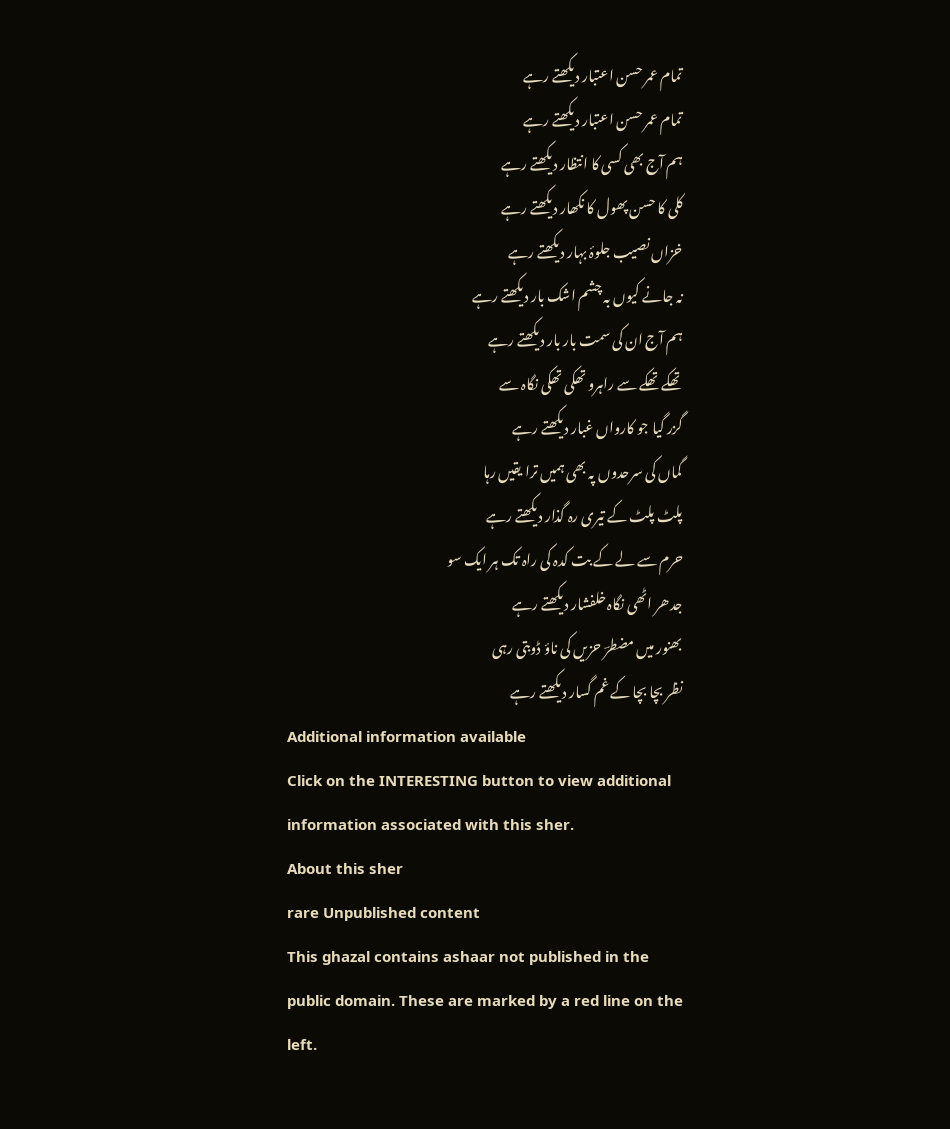تمام عمر حسن اعتبار دیکھتے رہے
تمام عمر حسن اعتبار دیکھتے رہے
ہم آج بھی کسی کا انتظار دیکھتے رہے
کلی کا حسن پھول کا نکھار دیکھتے رہے
خزاں نصیب جلوۂ بہار دیکھتے رہے
نہ جانے کیوں بہ چشم اشک بار دیکھتے رہے
ہم آج ان کی سمت بار بار دیکھتے رہے
تھکے تھکے سے راہرو تھکی تھکی نگاہ سے
گزر گیا جو کارواں غبار دیکھتے رہے
گماں کی سرحدوں پہ بھی ہمیں ترا یقیں رہا
پلٹ پلٹ کے تیری رہ گذار دیکھتے رہے
حرم سے لے کے بت کدہ کی راہ تک ہر ایک سو
جدھر اٹھی نگاہ خلفشار دیکھتے رہے
بھنور میں مضطرؔ حزیں کی ناؤ ڈوبتی رہی
نظر بچا بچا کے غم گسار دیکھتے رہے
Additional information available
Click on the INTERESTING button to view additional information associated with this sher.
About this sher
rare Unpublished content
This ghazal contains ashaar not published in the public domain. These are marked by a red line on the left.